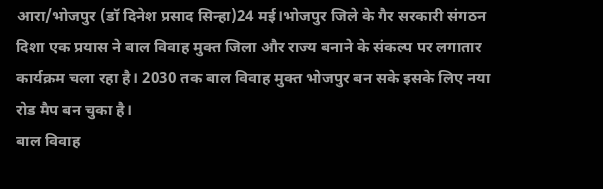आरा/भोजपुर (डॉ दिनेश प्रसाद सिन्हा)24 मई।भोजपुर जिले के गैर सरकारी संगठन दिशा एक प्रयास ने बाल विवाह मुक्त जिला और राज्य बनाने के संकल्प पर लगातार कार्यक्रम चला रहा है। 2030 तक बाल विवाह मुक्त भोजपुर बन सके इसके लिए नया रोड मैप बन चुका है।
बाल विवाह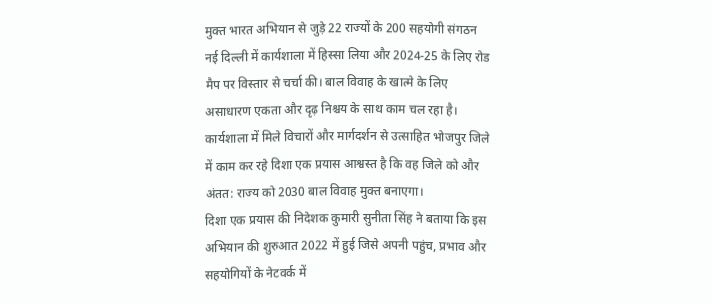मुक्त भारत अभियान से जुड़े 22 राज्यों के 200 सहयोगी संगठन नई दिल्ली में कार्यशाला में हिस्सा लिया और 2024-25 के लिए रोड मैप पर विस्तार से चर्चा की। बाल विवाह के खात्मे के लिए असाधारण एकता और दृढ़ निश्चय के साथ काम चल रहा है।
कार्यशाला में मिले विचारों और मार्गदर्शन से उत्साहित भोजपुर जिले में काम कर रहे दिशा एक प्रयास आश्वस्त है कि वह जिले को और अंतत: राज्य को 2030 बाल विवाह मुक्त बनाएगा।
दिशा एक प्रयास की निदेशक कुमारी सुनीता सिंह ने बताया कि इस अभियान की शुरुआत 2022 में हुई जिसे अपनी पहुंच, प्रभाव और सहयोगियों के नेटवर्क में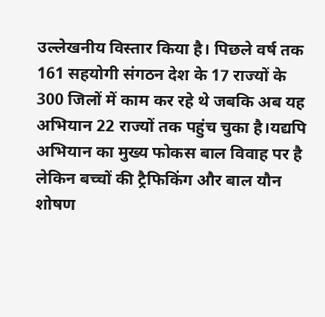उल्लेखनीय विस्तार किया है। पिछले वर्ष तक 161 सहयोगी संगठन देश के 17 राज्यों के 300 जिलों में काम कर रहे थे जबकि अब यह अभियान 22 राज्यों तक पहुंच चुका है।यद्यपि अभियान का मुख्य फोकस बाल विवाह पर है लेकिन बच्चों की ट्रैफिकिंग और बाल यौन शोषण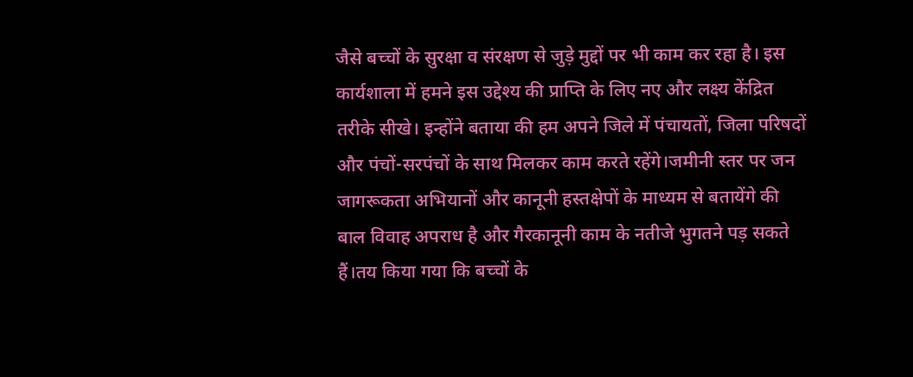जैसे बच्चों के सुरक्षा व संरक्षण से जुड़े मुद्दों पर भी काम कर रहा है। इस कार्यशाला में हमने इस उद्देश्य की प्राप्ति के लिए नए और लक्ष्य केंद्रित तरीके सीखे। इन्होंने बताया की हम अपने जिले में पंचायतों, जिला परिषदों और पंचों-सरपंचों के साथ मिलकर काम करते रहेंगे।जमीनी स्तर पर जन जागरूकता अभियानों और कानूनी हस्तक्षेपों के माध्यम से बतायेंगे की बाल विवाह अपराध है और गैरकानूनी काम के नतीजे भुगतने पड़ सकते हैं।तय किया गया कि बच्चों के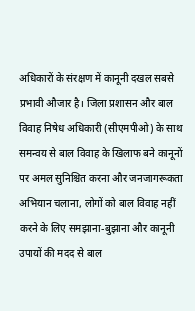अधिकारों के संरक्षण में कानूनी दखल सबसे प्रभावी औजार है। जिला प्रशासन और बाल विवाह निषेध अधिकारी (सीएमपीओ) के साथ समन्वय से बाल विवाह के खिलाफ बने कानूनों पर अमल सुनिश्चित करना और जनजागरूकता अभियान चलाना, लोगों को बाल विवाह नहीं करने के लिए समझाना-बुझाना और कानूनी उपायों की मदद से बाल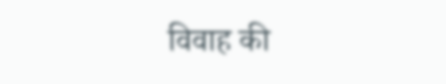विवाह की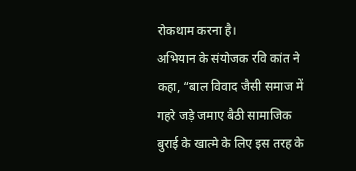रोकथाम करना है।
अभियान के संयोजक रवि कांत ने कहा, “बाल विवाद जैसी समाज में गहरे जड़े जमाए बैठी सामाजिक बुराई के खात्मे के लिए इस तरह के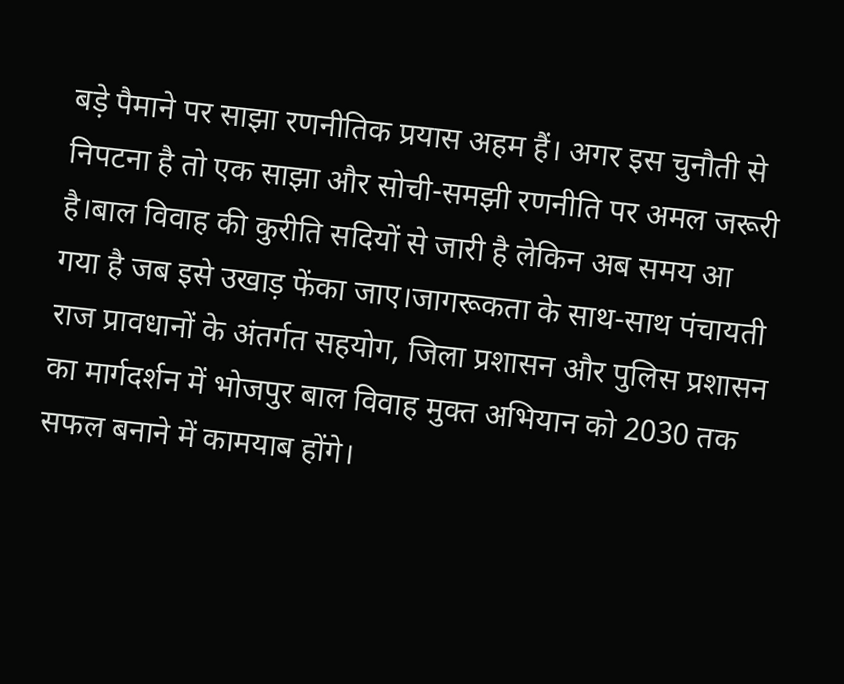बड़े पैमाने पर साझा रणनीतिक प्रयास अहम हैं। अगर इस चुनौती से निपटना है तो एक साझा और सोची-समझी रणनीति पर अमल जरूरी है।बाल विवाह की कुरीति सदियों से जारी है लेकिन अब समय आ गया है जब इसे उखाड़ फेंका जाए।जागरूकता के साथ-साथ पंचायती राज प्रावधानों के अंतर्गत सहयोग, जिला प्रशासन और पुलिस प्रशासन का मार्गदर्शन में भोजपुर बाल विवाह मुक्त अभियान को 2030 तक सफल बनाने में कामयाब होंगे।